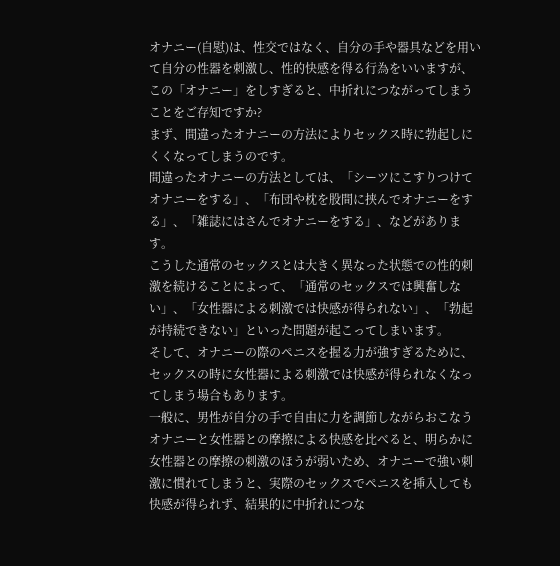オナニー(自慰)は、性交ではなく、自分の手や器具などを用いて自分の性器を刺激し、性的快感を得る行為をいいますが、この「オナニー」をしすぎると、中折れにつながってしまうことをご存知ですか?
まず、間違ったオナニーの方法によりセックス時に勃起しにくくなってしまうのです。
間違ったオナニーの方法としては、「シーツにこすりつけてオナニーをする」、「布団や枕を股間に挟んでオナニーをする」、「雑誌にはさんでオナニーをする」、などがあります。
こうした通常のセックスとは大きく異なった状態での性的刺激を続けることによって、「通常のセックスでは興奮しない」、「女性器による刺激では快感が得られない」、「勃起が持続できない」といった問題が起こってしまいます。
そして、オナニーの際のペニスを握る力が強すぎるために、セックスの時に女性器による刺激では快感が得られなくなってしまう場合もあります。
一般に、男性が自分の手で自由に力を調節しながらおこなうオナニーと女性器との摩擦による快感を比べると、明らかに女性器との摩擦の刺激のほうが弱いため、オナニーで強い刺激に慣れてしまうと、実際のセックスでペニスを挿入しても快感が得られず、結果的に中折れにつな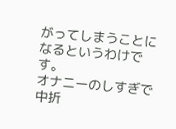がってしまうことになるというわけです。
オナニーのしすぎで中折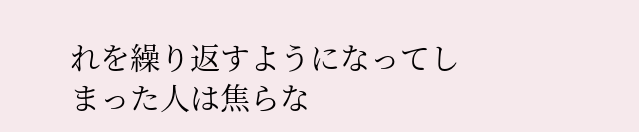れを繰り返すようになってしまった人は焦らな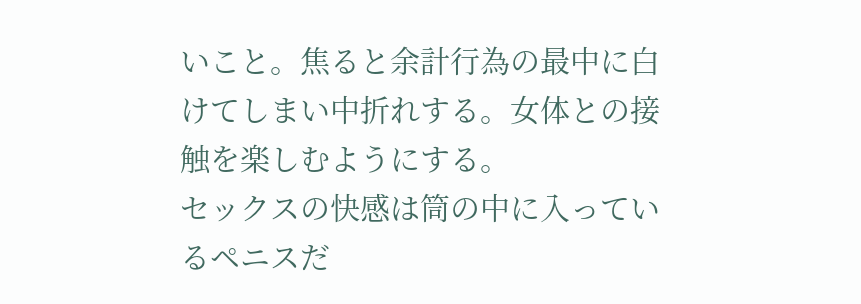いこと。焦ると余計行為の最中に白けてしまい中折れする。女体との接触を楽しむようにする。
セックスの快感は筒の中に入っているペニスだ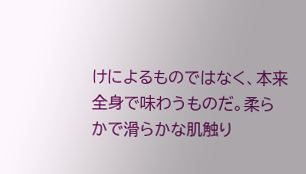けによるものではなく、本来全身で味わうものだ。柔らかで滑らかな肌触り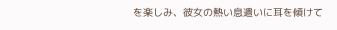を楽しみ、彼女の熱い息遣いに耳を傾けて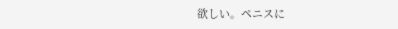欲しい。ペニスに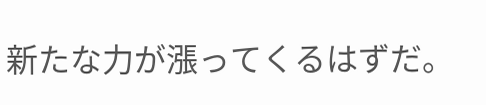新たな力が漲ってくるはずだ。